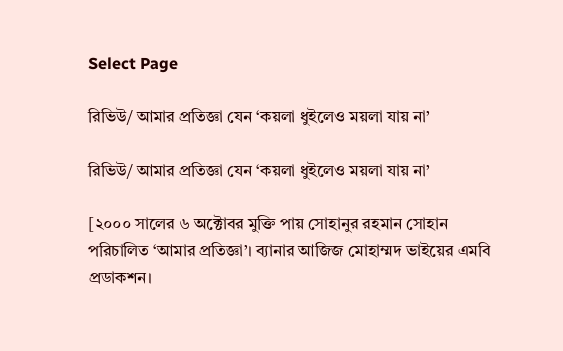Select Page

রিভিউ/ আমার প্রতিজ্ঞা যেন ‘কয়লা ধুইলেও ময়লা যায় না’

রিভিউ/ আমার প্রতিজ্ঞা যেন ‘কয়লা ধুইলেও ময়লা যায় না’

[২০০০ সালের ৬ অক্টোবর মুক্তি পায় সোহানুর রহমান সোহান পরিচালিত ‘আমার প্রতিজ্ঞা’। ব্যানার আজিজ মোহাম্মদ ভাইয়ের এমবি প্রডাকশন।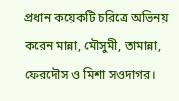প্রধান কয়েকটি চরিত্রে অভিনয় করেন মান্না, মৌসুমী, তামান্না, ফেরদৌস ও মিশা সওদাগর।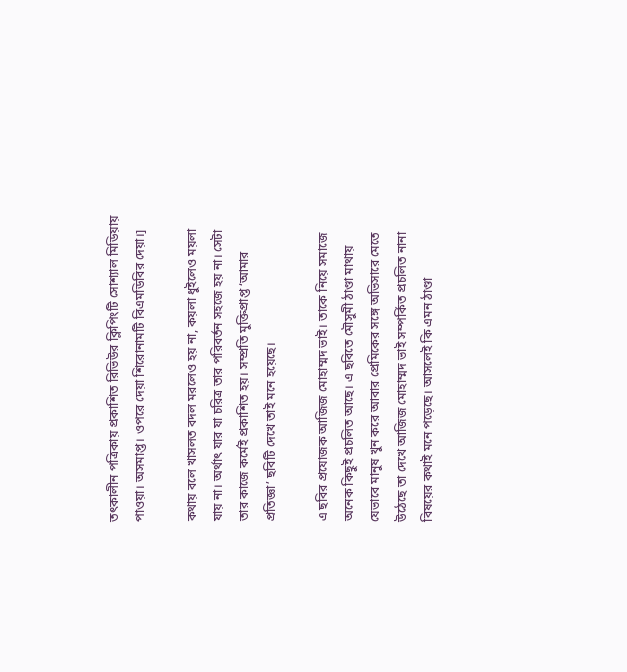তৎকালীন পত্রিকায় প্রকাশিত রিভিউর ক্লিপিংটি সোশ্যাল মিডিয়ায় পাওয়া। অসমাপ্ত। ওপরে দেয়া শিরোনামটি বিএমডিবির দেয়া।]

কথায় বলে খাসলত বদল মরলেও হয় না, কয়লা ধুইলেও ময়লা যায় না। অর্থাৎ যার যা চরিত্র তার পরিবর্তন সহজে হয় না। সেটা তার কাজে কর্মেই প্রকাশিত হয়। সম্প্রতি মুক্তিপ্রাপ্ত ‘আমার প্রতিজ্ঞা’ ছবিটি দেখে তাই মনে হয়েছে।

এ ছবির প্রযোজক আজিজ মোহাম্মদ ভাই। তাকে নিয়ে সমাজে অনেক কিছুই প্রচলিত আছে। এ ছবিতে মৌসুমী ঠাণ্ডা মাথায় যেভাবে মানুষ খুন করে আবার প্রেমিকের সঙ্গে অভিসারে মেতে উঠেছে তা দেখে আজিজ মোহাম্মদ ভাই সম্পর্কিত প্রচলিত নানা বিষয়ের কথাই মনে পড়েছে। আসলেই কি এমন ঠাণ্ডা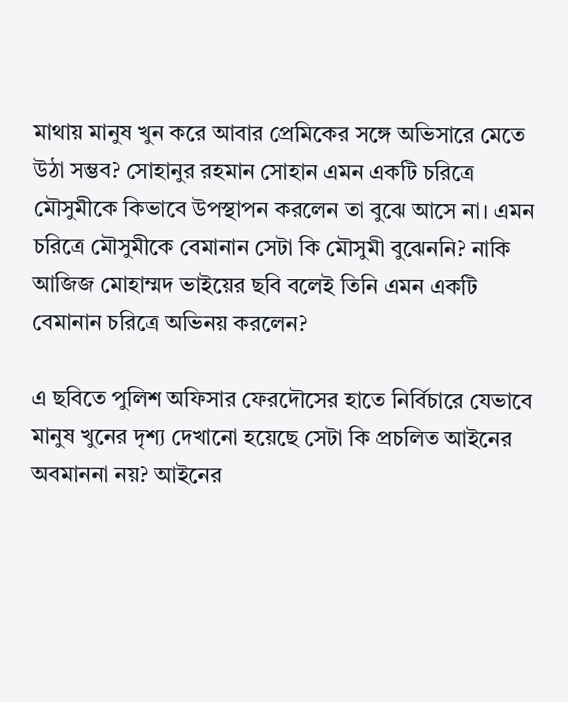মাথায় মানুষ খুন করে আবার প্রেমিকের সঙ্গে অভিসারে মেতে উঠা সম্ভব? সোহানুর রহমান সোহান এমন একটি চরিত্রে মৌসুমীকে কিভাবে উপস্থাপন করলেন তা বুঝে আসে না। এমন চরিত্রে মৌসুমীকে বেমানান সেটা কি মৌসুমী বুঝেননি? নাকি আজিজ মোহাম্মদ ভাইয়ের ছবি বলেই তিনি এমন একটি বেমানান চরিত্রে অভিনয় করলেন?

এ ছবিতে পুলিশ অফিসার ফেরদৌসের হাতে নির্বিচারে যেভাবে মানুষ খুনের দৃশ্য দেখানো হয়েছে সেটা কি প্রচলিত আইনের অবমাননা নয়? আইনের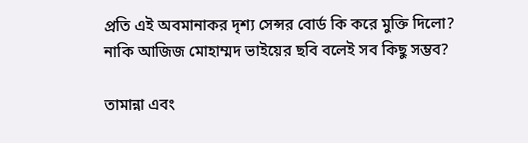প্রতি এই অবমানাকর দৃশ্য সেন্সর বোর্ড কি করে মুক্তি দিলো? নাকি আজিজ মোহাম্মদ ভাইয়ের ছবি বলেই সব কিছু সম্ভব?

তামান্না এবং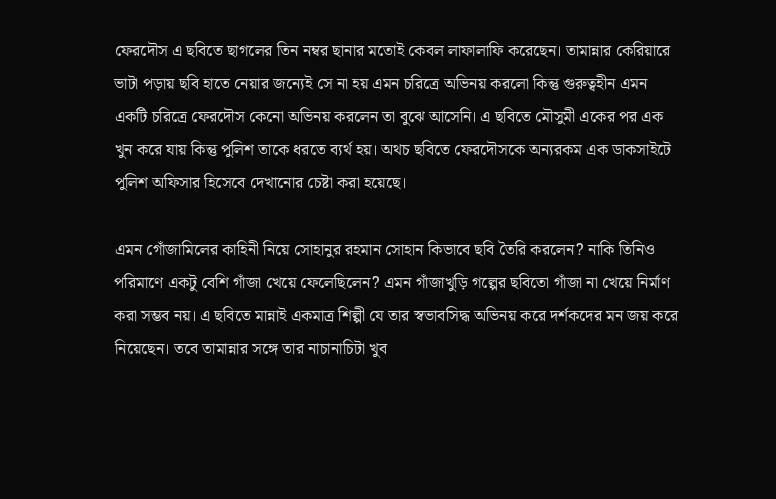ফেরদৌস এ ছবিতে ছাগলের তিন নম্বর ছানার মতোই কেবল লাফালাফি করেছেন। তামান্নার কেরিয়ারে ভাটা পড়ায় ছবি হাতে নেয়ার জন্যেই সে না হয় এমন চরিত্রে অভিনয় করলো কিন্তু গুরুত্বহীন এমন একটি চরিত্রে ফেরদৌস কেনো অভিনয় করলেন তা বুঝে আসেনি। এ ছবিতে মৌসুমী একের পর এক খুন করে যায় কিন্তু পুলিশ তাকে ধরতে ব্যর্থ হয়। অথচ ছবিতে ফেরদৌসকে অন্যরকম এক ডাকসাইটে পুলিশ অফিসার হিসেবে দেখানোর চেষ্টা করা হয়েছে।

এমন গোঁজামিলের কাহিনী নিয়ে সোহানুর রহমান সোহান কিভাবে ছবি তৈরি করলেন? নাকি তিনিও পরিমাণে একটু বেশি গাঁজা খেয়ে ফেলেছিলেন? এমন গাঁজাখুড়ি গল্পের ছবিতো গাঁজা না খেয়ে নির্মাণ করা সম্ভব নয়। এ ছবিতে মান্নাই একমাত্র শিল্পী যে তার স্বভাবসিদ্ধ অভিনয় করে দর্শকদের মন জয় করে নিয়েছেন। তবে তামান্নার সঙ্গে তার নাচানাচিটা খুব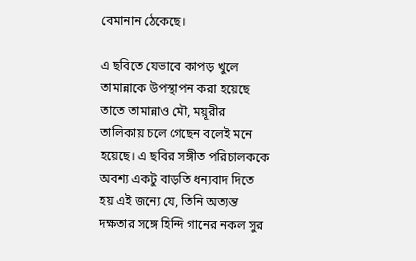বেমানান ঠেকেছে।

এ ছবিতে যেভাবে কাপড় খুলে তামান্নাকে উপস্থাপন করা হয়েছে তাতে তামান্নাও মৌ, ময়ূরীর তালিকায় চলে গেছেন বলেই মনে হয়েছে। এ ছবির সঙ্গীত পরিচালককে অবশ্য একটু বাড়তি ধন্যবাদ দিতে হয় এই জন্যে যে, তিনি অত্যন্ত দক্ষতার সঙ্গে হিন্দি গানের নকল সুর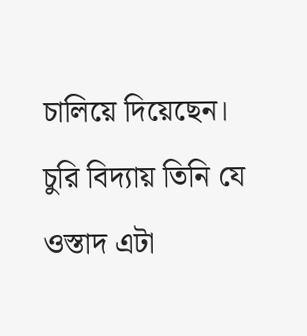চালিয়ে দিয়েছেন। চুরি বিদ্যায় তিনি যে ওস্তাদ এটা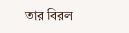তার বিরল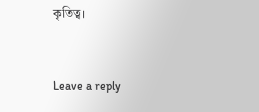কৃতিত্ব।


Leave a reply